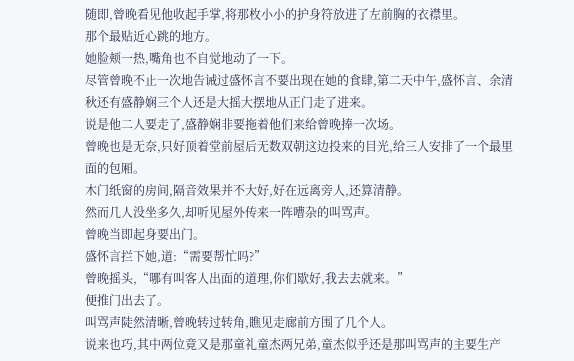随即,曾晚看见他收起手掌,将那枚小小的护身符放进了左前胸的衣襟里。
那个最贴近心跳的地方。
她脸颊一热,嘴角也不自觉地动了一下。
尽管曾晚不止一次地告诫过盛怀言不要出现在她的食肆,第二天中午,盛怀言、余清秋还有盛静娴三个人还是大摇大摆地从正门走了进来。
说是他二人要走了,盛静娴非要拖着他们来给曾晚捧一次场。
曾晚也是无奈,只好顶着堂前屋后无数双朝这边投来的目光,给三人安排了一个最里面的包厢。
木门纸窗的房间,隔音效果并不大好,好在远离旁人,还算清静。
然而几人没坐多久,却听见屋外传来一阵嘈杂的叫骂声。
曾晚当即起身要出门。
盛怀言拦下她,道:“需要帮忙吗?”
曾晚摇头,“哪有叫客人出面的道理,你们歇好,我去去就来。”
便推门出去了。
叫骂声陡然清晰,曾晚转过转角,瞧见走廊前方围了几个人。
说来也巧,其中两位竟又是那童礼童杰两兄弟,童杰似乎还是那叫骂声的主要生产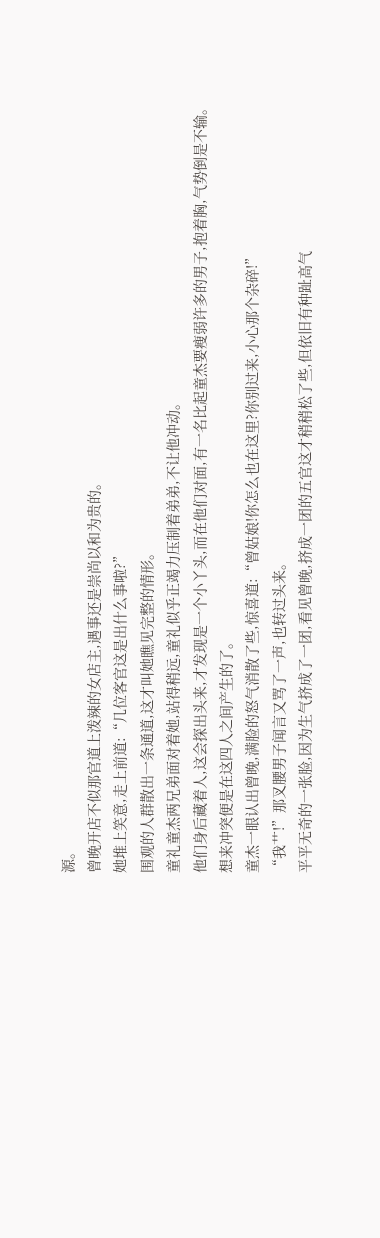源。
曾晚开店不似那官道上泼辣的女店主,遇事还是崇尚以和为贵的。
她堆上笑意,走上前道:“几位客官这是出什么事啦?”
围观的人群散出一条通道,这才叫她瞧见完整的情形。
童礼童杰两兄弟面对着她,站得稍远,童礼似乎正竭力压制着弟弟,不让他冲动。
他们身后藏着人,这会探出头来,才发现是一个小丫头,而在他们对面,有一名比起童杰要瘦弱许多的男子,抱着胸,气势倒是不输。
想来冲突便是在这四人之间产生的了。
童杰一眼认出曾晚,满脸的怒气消散了些,惊喜道:“曾姑娘!你怎么也在这里?你别过来,小心那个杂碎!”
“我艹!”那叉腰男子闻言又骂了一声,也转过头来。
平平无奇的一张脸,因为生气挤成了一团,看见曾晚,挤成一团的五官这才稍稍松了些,但依旧有种趾高气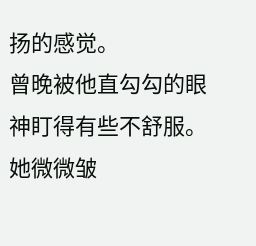扬的感觉。
曾晚被他直勾勾的眼神盯得有些不舒服。
她微微皱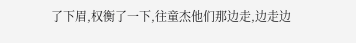了下眉,权衡了一下,往童杰他们那边走,边走边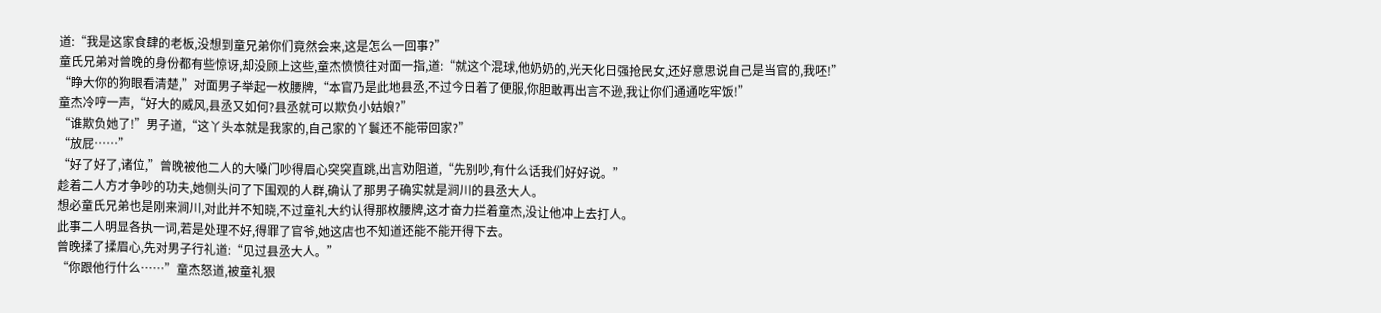道:“我是这家食肆的老板,没想到童兄弟你们竟然会来,这是怎么一回事?”
童氏兄弟对曾晚的身份都有些惊讶,却没顾上这些,童杰愤愤往对面一指,道:“就这个混球,他奶奶的,光天化日强抢民女,还好意思说自己是当官的,我呸!”
“睁大你的狗眼看清楚,”对面男子举起一枚腰牌,“本官乃是此地县丞,不过今日着了便服,你胆敢再出言不逊,我让你们通通吃牢饭!”
童杰冷哼一声,“好大的威风,县丞又如何?县丞就可以欺负小姑娘?”
“谁欺负她了!”男子道,“这丫头本就是我家的,自己家的丫鬟还不能带回家?”
“放屁……”
“好了好了,诸位,”曾晚被他二人的大嗓门吵得眉心突突直跳,出言劝阻道,“先别吵,有什么话我们好好说。”
趁着二人方才争吵的功夫,她侧头问了下围观的人群,确认了那男子确实就是涧川的县丞大人。
想必童氏兄弟也是刚来涧川,对此并不知晓,不过童礼大约认得那枚腰牌,这才奋力拦着童杰,没让他冲上去打人。
此事二人明显各执一词,若是处理不好,得罪了官爷,她这店也不知道还能不能开得下去。
曾晚揉了揉眉心,先对男子行礼道:“见过县丞大人。”
“你跟他行什么……”童杰怒道,被童礼狠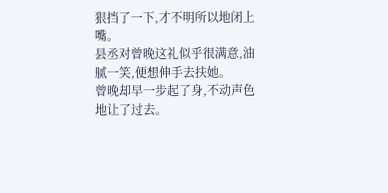狠挡了一下,才不明所以地闭上嘴。
县丞对曾晚这礼似乎很满意,油腻一笑,便想伸手去扶她。
曾晚却早一步起了身,不动声色地让了过去。